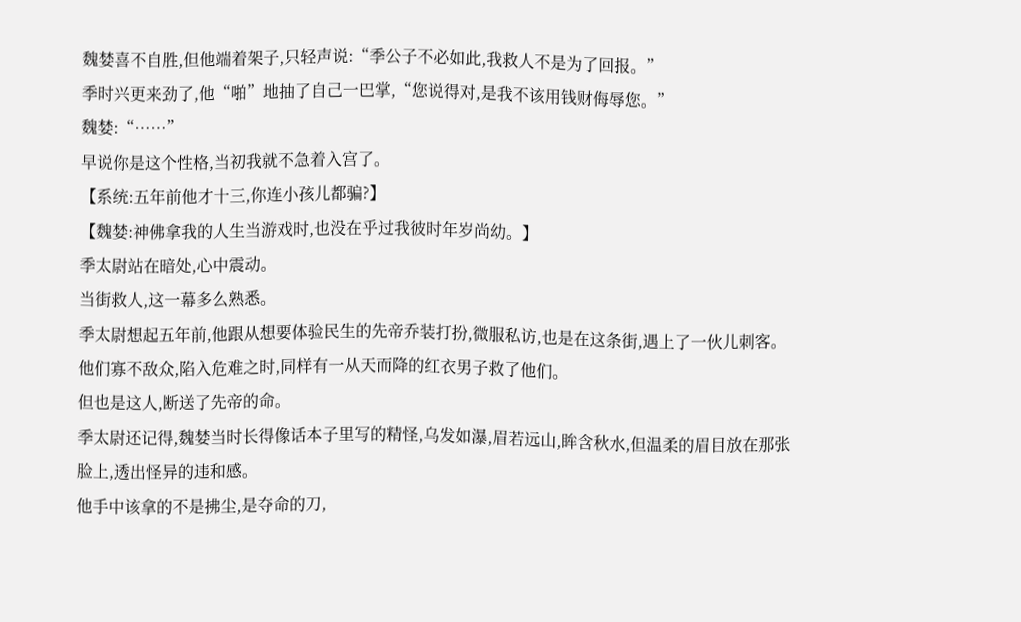魏婪喜不自胜,但他端着架子,只轻声说:“季公子不必如此,我救人不是为了回报。”
季时兴更来劲了,他“啪”地抽了自己一巴掌,“您说得对,是我不该用钱财侮辱您。”
魏婪:“……”
早说你是这个性格,当初我就不急着入宫了。
【系统:五年前他才十三,你连小孩儿都骗?】
【魏婪:神佛拿我的人生当游戏时,也没在乎过我彼时年岁尚幼。】
季太尉站在暗处,心中震动。
当街救人,这一幕多么熟悉。
季太尉想起五年前,他跟从想要体验民生的先帝乔装打扮,微服私访,也是在这条街,遇上了一伙儿刺客。
他们寡不敌众,陷入危难之时,同样有一从天而降的红衣男子救了他们。
但也是这人,断送了先帝的命。
季太尉还记得,魏婪当时长得像话本子里写的精怪,乌发如瀑,眉若远山,眸含秋水,但温柔的眉目放在那张脸上,透出怪异的违和感。
他手中该拿的不是拂尘,是夺命的刀,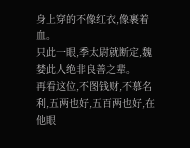身上穿的不像红衣,像裹着血。
只此一眼,季太尉就断定,魏婪此人绝非良善之辈。
再看这位,不图钱财,不慕名利,五两也好,五百两也好,在他眼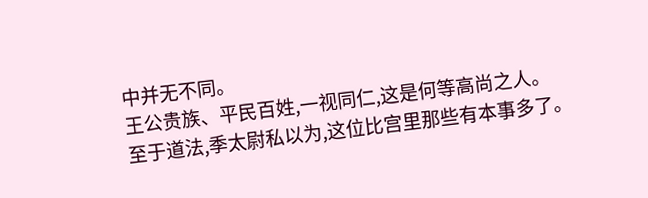中并无不同。
王公贵族、平民百姓,一视同仁,这是何等高尚之人。
至于道法,季太尉私以为,这位比宫里那些有本事多了。